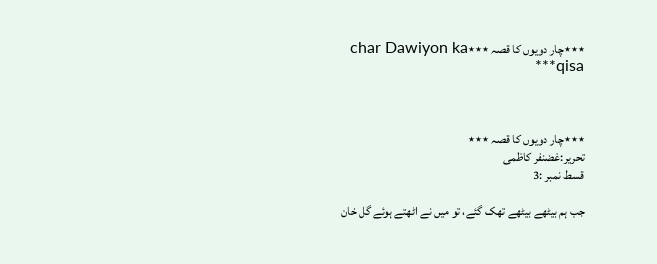٭٭٭چار دویوں کا قصہ ٭٭٭char Dawiyon ka qisa***



٭٭٭چار دویوں کا قصہ ٭٭٭
تحریر:غضنفر کاظمی
قسط نمبر :3

جب ہم بیٹھے بیٹھے تھک گئے، تو میں نے اٹھتے ہوئے گل خان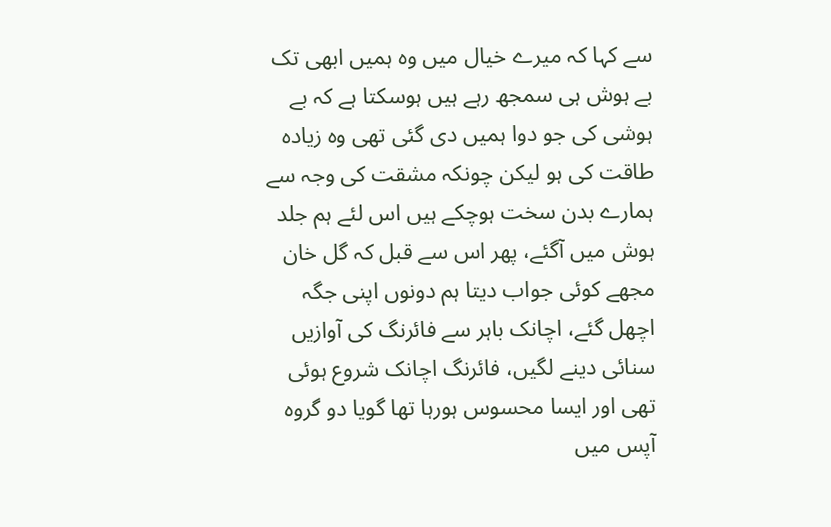سے کہا کہ میرے خیال میں وہ ہمیں ابھی تک بے ہوش ہی سمجھ رہے ہیں ہوسکتا ہے کہ بے ہوشی کی جو دوا ہمیں دی گئی تھی وہ زیادہ طاقت کی ہو لیکن چونکہ مشقت کی وجہ سے ہمارے بدن سخت ہوچکے ہیں اس لئے ہم جلد ہوش میں آگئے، پھر اس سے قبل کہ گل خان مجھے کوئی جواب دیتا ہم دونوں اپنی جگہ اچھل گئے، اچانک باہر سے فائرنگ کی آوازیں سنائی دینے لگیں، فائرنگ اچانک شروع ہوئی تھی اور ایسا محسوس ہورہا تھا گویا دو گروہ آپس میں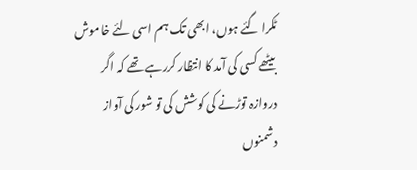ٹکرا گئے ہوں، ابھی تک ہم اسی لئے خاموش بیٹھے کسی کی آمد کا انتظار کررہے تھے کہ اگر دروازہ توڑنے کی کوشش کی تو شور کی آواز دشمنوں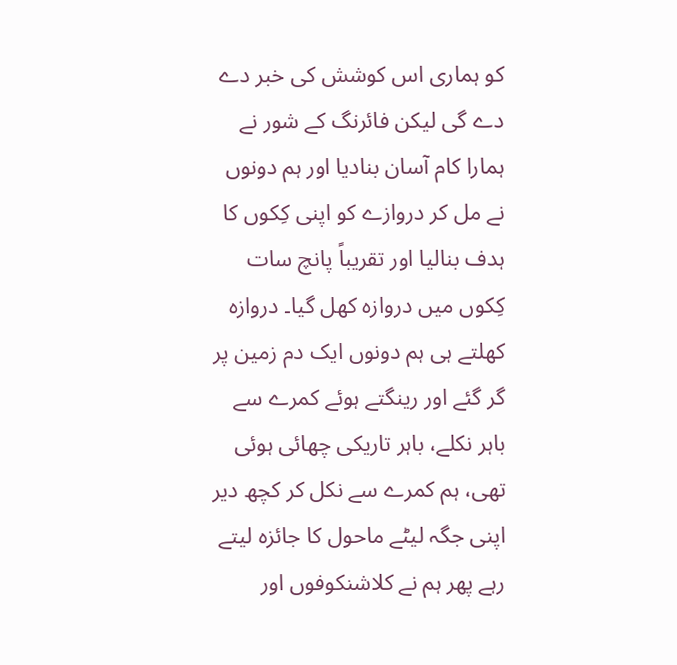کو ہماری اس کوشش کی خبر دے دے گی لیکن فائرنگ کے شور نے ہمارا کام آسان بنادیا اور ہم دونوں نے مل کر دروازے کو اپنی کِکوں کا ہدف بنالیا اور تقریباً پانچ سات کِکوں میں دروازہ کھل گیا۔ دروازہ کھلتے ہی ہم دونوں ایک دم زمین پر گر گئے اور رینگتے ہوئے کمرے سے باہر نکلے، باہر تاریکی چھائی ہوئی تھی، ہم کمرے سے نکل کر کچھ دیر اپنی جگہ لیٹے ماحول کا جائزہ لیتے رہے پھر ہم نے کلاشنکوفوں اور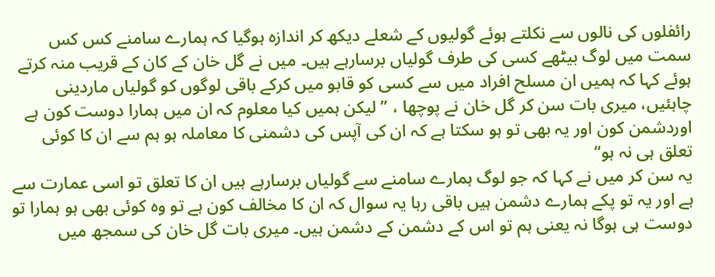رائفلوں کی نالوں سے نکلتے ہوئے گولیوں کے شعلے دیکھ کر اندازہ ہوگیا کہ ہمارے سامنے کس کس سمت میں لوگ بیٹھے کسی کی طرف گولیاں برسارہے ہیں۔ میں نے گل خان کے کان کے قریب منہ کرتے ہوئے کہا کہ ہمیں ان مسلح افراد میں سے کسی کو قابو میں کرکے باقی لوگوں کو گولیاں ماردینی چاہئیں، میری بات سن کر گل خان نے پوچھا ، ” لیکن ہمیں کیا معلوم کہ ان میں ہمارا دوست کون ہے اوردشمن کون اور یہ بھی تو ہو سکتا ہے کہ ان کی آپس کی دشمنی کا معاملہ ہو ہم سے ان کا کوئی تعلق ہی نہ ہو“
یہ سن کر میں نے کہا کہ جو لوگ ہمارے سامنے سے گولیاں برسارہے ہیں ان کا تعلق تو اسی عمارت سے ہے اور یہ تو پکے ہمارے دشمن ہیں باقی رہا یہ سوال کہ ان کا مخالف کون ہے تو وہ کوئی بھی ہو ہمارا تو دوست ہی ہوگا نہ یعنی ہم تو اس کے دشمن کے دشمن ہیں۔ میری بات گل خان کی سمجھ میں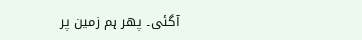آگئی۔ پھر ہم زمین پر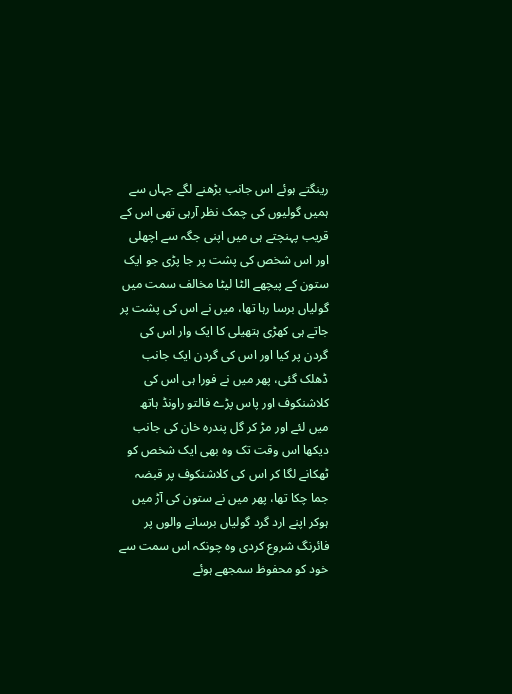رینگتے ہوئے اس جانب بڑھنے لگے جہاں سے ہمیں گولیوں کی چمک نظر آرہی تھی اس کے قریب پہنچتے ہی میں اپنی جگہ سے اچھلی اور اس شخص کی پشت پر جا پڑی جو ایک ستون کے پیچھے الٹا لیٹا مخالف سمت میں گولیاں برسا رہا تھا، میں نے اس کی پشت پر جاتے ہی کھڑی ہتھیلی کا ایک وار اس کی گردن پر کیا اور اس کی گردن ایک جانب ڈھلک گئی، پھر میں نے فورا ہی اس کی کلاشنکوف اور پاس پڑے فالتو راونڈ ہاتھ میں لئے اور مڑ کر گل پندرہ خان کی جانب دیکھا اس وقت تک وہ بھی ایک شخص کو ٹھکانے لگا کر اس کی کلاشنکوف پر قبضہ جما چکا تھا، پھر میں نے ستون کی آڑ میں ہوکر اپنے ارد گرد گولیاں برسانے والوں پر فائرنگ شروع کردی وہ چونکہ اس سمت سے خود کو محفوظ سمجھے ہوئے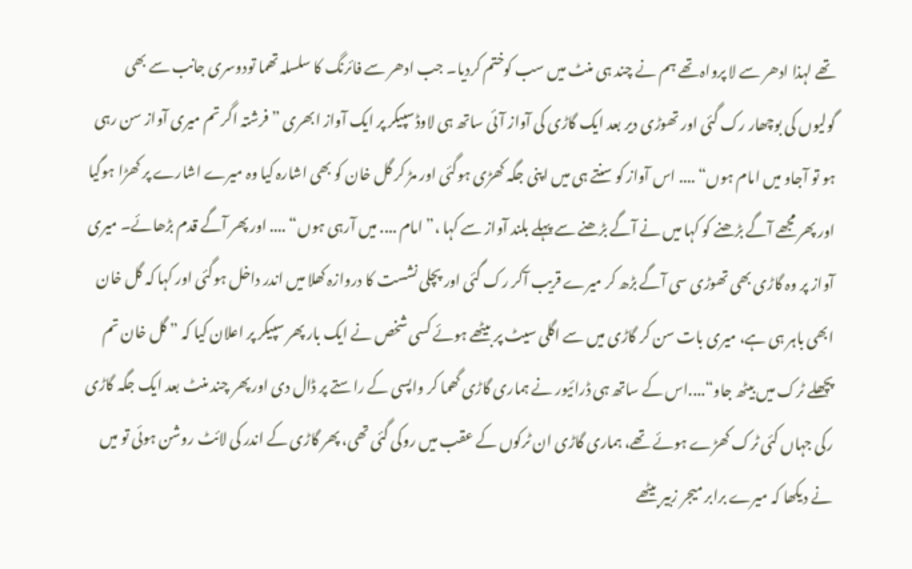تھے لہذا ادھر سے لا پرواہ تھے ہم نے چند ہی منٹ میں سب کوختم کردیا۔ جب ادھر سے فائرنگ کا سلسلہ تھما تودوسری جانب سے بھی گولیوں کی بوچھار رک گئی اور تھوڑی دیر بعد ایک گاڑی کی آواز آئی ساتھ ہی لاوڈسپیکر پر ایک آواز ابھری ” فرشتہ اگر تم میری آواز سن رہی ہو تو آجاو میں امام ہوں“ .... اس آواز کو سنتے ہی میں اپنی جگہ کھڑی ہوگئی اور مڑ کر گل خان کو بھی اشارہ کیا وہ میرے اشارے پر کھڑا ہوگیا اور پھر مجھے آگے بڑھنے کو کہا میں نے آگے بڑھنے سے پہلے بلند آواز سے کہا ،” امام .... میں آرہی ہوں“ .... اور پھر آگے قدم بڑھائے۔ میری آواز پر وہ گاڑی بھی تھوڑی سی آگے بڑھ کر میرے قریب آکر رک گئی اور پچلی نشست کا دروازہ کھلا میں اندر داخل ہوگئی اور کہا کہ گل خان ابھی باہر ہی ہے، میری بات سن کر گاڑی میں سے اگلی سیٹ پر بیٹھے ہوئے کسی شخص نے ایک بار پھر سپیکر پر اعلان کیا کہ ” گل خان تم پچھلے ٹرک میں بیٹھ جاو“....اس کے ساتھ ہی ڈرائیور نے ہماری گاڑی گھما کر واپسی کے راستے پر ڈال دی اور پھر چند منٹ بعد ایک جگہ گاڑی رکی جہاں کئی ٹرک کھڑے ہوئے تھے، ہماری گاڑی ان ٹرکوں کے عقب میں روکی گئی تھی، پھر گاڑی کے اندر کی لائٹ روشن ہوئی تو میں نے دیکھا کہ میرے برابر میجر زبیر بیٹھے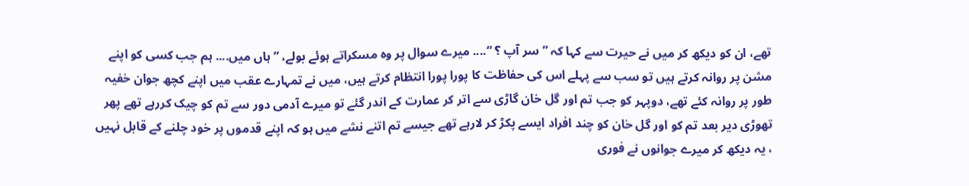تھے، ان کو دیکھ کر میں نے حیرت سے کہا کہ ” سر آپ ؟ “.... میرے سوال پر وہ مسکراتے ہوئے بولے، ” ہاں میں.... ہم جب کسی کو اپنے مشن پر روانہ کرتے ہیں تو سب سے پہلے اس کی حفاظت کا پورا پورا انتظام کرتے ہیں، میں نے تمہارے عقب میں اپنے کچھ جوان خفیہ طور پر روانہ کئے تھے، دوپہر کو جب تم اور گل خان گاڑی سے اتر کر عمارت کے اندر گئے تو میرے آدمی دور سے تم کو چیک کررہے تھے پھر تھوڑی دیر بعد تم کو اور گل خان کو چند افراد ایسے پکڑ کر لارہے تھے جیسے تم اتنے نشے میں ہو کہ اپنے قدموں پر خود چلنے کے قابل نہیں ، یہ دیکھ کر میرے جوانوں نے فوری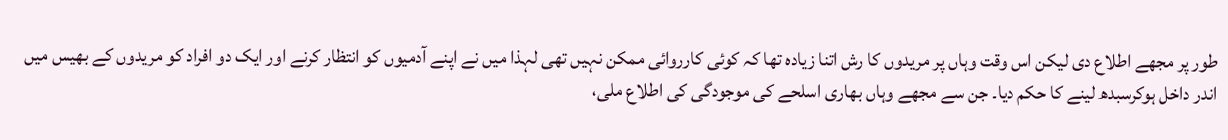طور پر مجھے اطلاع دی لیکن اس وقت وہاں پر مریدوں کا رش اتنا زیادہ تھا کہ کوئی کارروائی ممکن نہیں تھی لہذا میں نے اپنے آدمیوں کو انتظار کرنے اور ایک دو افراد کو مریدوں کے بھیس میں اندر داخل ہوکرسبدھ لینے کا حکم دیا۔ جن سے مجھے وہاں بھاری اسلحے کی موجودگی کی اطلاع ملی،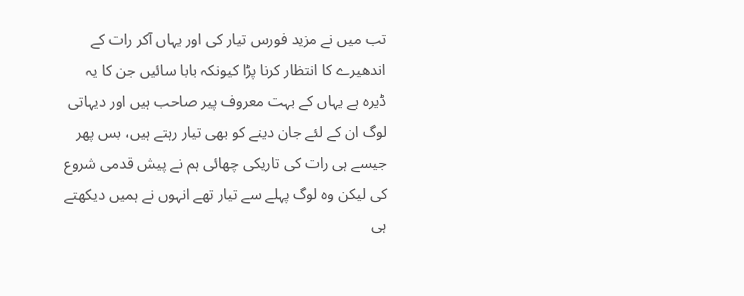تب میں نے مزید فورس تیار کی اور یہاں آکر رات کے اندھیرے کا انتظار کرنا پڑا کیونکہ بابا سائیں جن کا یہ ڈیرہ ہے یہاں کے بہت معروف پیر صاحب ہیں اور دیہاتی لوگ ان کے لئے جان دینے کو بھی تیار رہتے ہیں، بس پھر جیسے ہی رات کی تاریکی چھائی ہم نے پیش قدمی شروع کی لیکن وہ لوگ پہلے سے تیار تھے انہوں نے ہمیں دیکھتے ہی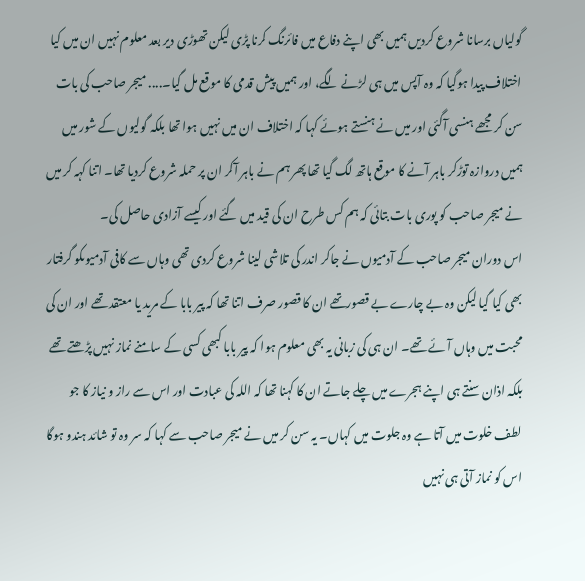گولیاں برسانا شروع کردیں ہمیں بھی اپنے دفاع میں فائرنگ کرنا پڑی لیکن تھوڑی دیر بعد معلوم نہیں ان میں کیا اختلاف پیدا ہوگیا کہ وہ آپس میں ہی لڑنے لگے، اور ہمیں پیش قدمی کا موقع مل گیا۔.... میجر صاحب کی بات سن کر مجھے ہنسی آگئی اور میں نے ہنستے ہوئے کہا کہ اختلاف ان میں نہیں ہوا تھا بلکہ گولیوں کے شور میں ہمیں دروازہ توڑکر باہر آنے کا موقع ہاتھ لگ گیا تھا پھر ہم نے باہر آکر ان پر حملہ شروع کردیا تھا۔ اتنا کہہ کر میں نے میجر صاحب کو پوری بات بتائی کہ ہم کس طرح ان کی قید میں گئے اور کیسے آزادی حاصل کی۔
اس دوران میجر صاحب کے آدمیوں نے جاکر اندر کی تلاشی لینا شروع کردی تھی وہاں سے کافی آدمیوںکو گرفتار بھی کیا گیا لیکن وہ بے چارے بے قصورتھے ان کا قصور صرف اتنا تھا کہ پیر بابا کے مرید یا معتقد تھے اور ان کی محبت میں وہاں آئے تھے۔ ان ہی کی زبانی یہ بھی معلوم ہوا کہ پیر بابا کبھی کسی کے سامنے نماز نہیں پڑھتے تھے بلکہ اذان سنتے ہی اپنے ہجرے میں چلے جاتے ان کا کہنا تھا کہ اللہ کی عبادت اور اس سے راز و نیاز کا جو لطف خلوت میں آتا ہے وہ جلوت میں کہاں۔ یہ سن کر میں نے میجر صاحب سے کہا کہ سر وہ تو شائد ہندو ہوگا اس کو نماز آتی ہی نہیں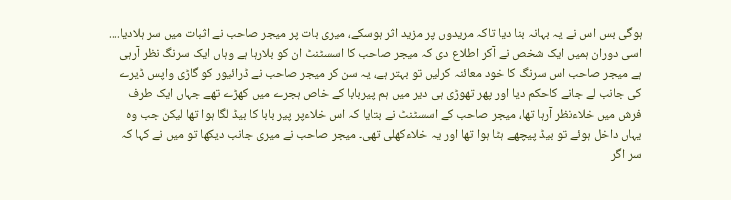ہوگی بس اس نے یہ بہانہ بنا دیا تاکہ مریدوں پر مزید اثر ہوسکے، میری بات پر میجر صاحب نے اثبات میں سر ہلادیا.... اسی دوران ہمیں ایک شخص نے آکر اطلاع دی کہ میجر صاحب کا اسسٹنٹ ان کو بلارہا ہے وہاں ایک سرنگ نظر آرہی ہے میجر صاحب اس سرنگ کا خود معائنہ کرلیں تو بہتر ہے، یہ سن کر میجر صاحب نے ڈرائیور کو گاڑی واپس ڈیرے کی جانب لے جانے کاحکم دیا اور پھر تھوڑی ہی دیر میں ہم پیربابا کے خاص ہجرے میں کھڑے تھے جہاں ایک طرف فرش میں خلاءنظر آرہا تھا، میجر صاحب کے اسسٹنٹ نے بتایا کہ اس خلاءپر پیر بابا کا بیڈ لگا ہوا تھا لیکن جب وہ یہاں داخل ہوئے تو بیڈ پیچھے ہٹا ہوا تھا اور یہ خلاءکھلی تھی۔ میجر صاحب نے میری جانب دیکھا تو میں نے کہا کہ سر اگر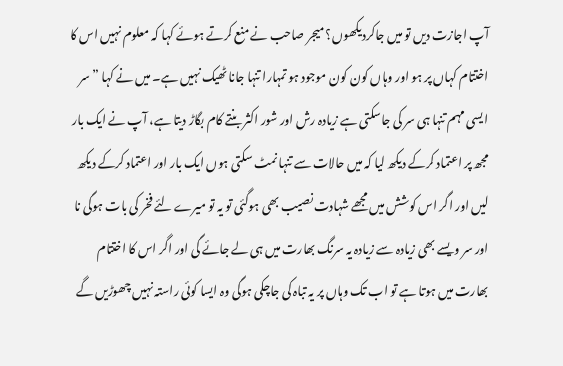آپ اجازت دیں تو میں جاکردیکھوں؟ میجر صاحب نے منع کرتے ہوئے کہا کہ معلوم نہیں اس کا اختتام کہاں پر ہو اور وہاں کون کون موجود ہو تمہارا تنہا جانا ٹھیک نہیں ہے۔ میں نے کہا ”سر ایسی مہم تنہا ہی سر کی جاسکتی ہے زیادہ رش اور شور اکثر بنتے کام بگاڑ دیتا ہے، آپ نے ایک بار مجھ پر اعتماد کرکے دیکھ لیا کہ میں حالات سے تنہا نمٹ سکتی ہوں ایک بار اور اعتماد کرکے دیکھ لیں اور اگر اس کوشش میں مجھے شہادت نصیب بھی ہوگئی تو یہ تو میرے لئے فخر کی بات ہوگی نا اور سر ویسے بھی زیادہ سے زیادہ یہ سرنگ بھارت میں ہی لے جائے گی اور اگر اس کا اختتام بھارت میں ہوتا ہے تو اب تک وہاں پر یہ تباہ کی جاچکی ہوگی وہ ایسا کوئی راستہ نہیں چھوڑیں گے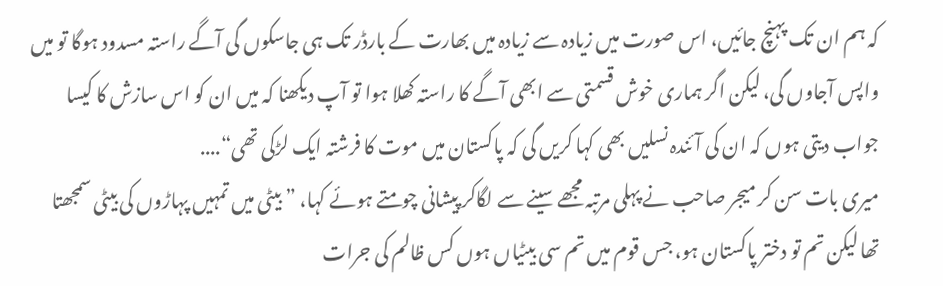کہ ہم ان تک پہنچ جائیں، اس صورت میں زیادہ سے زیادہ میں بھارت کے بارڈر تک ہی جاسکوں گی آگے راستہ مسدود ہوگا تو میں واپس آجاوں گی، لیکن اگر ہماری خوش قسمتی سے ابھی آگے کا راستہ کھلا ہوا تو آپ دیکھنا کہ میں ان کو اس سازش کا کیسا جواب دیتی ہوں کہ ان کی آئندہ نسلیں بھی کہا کریں گی کہ پاکستان میں موت کا فرشتہ ایک لڑکی تھی“....
میری بات سن کر میجر صاحب نے پہلی مرتبہ مجھے سینے سے لگاکر پیشانی چومتے ہوئے کہا، ” بیٹی میں تمہیں پہاڑوں کی بیٹی سمجھتا تھا لیکن تم تو دختر پاکستان ہو، جس قوم میں تم سی بیٹیاں ہوں کس ظالم کی جرات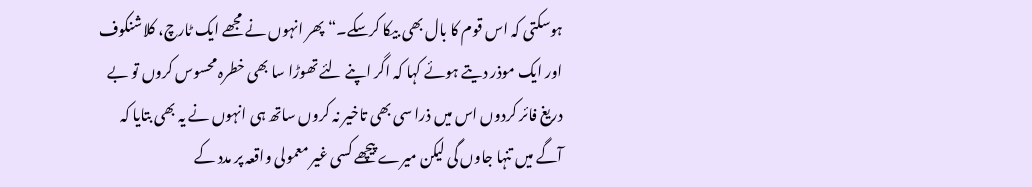ہوسکتی کہ اس قوم کا بال بھی بیکا کرسکے۔“ پھر انہوں نے مجھے ایک ٹارچ، کلاشنکوف اور ایک موذر دیتے ہوئے کہا کہ اگر اپنے لئے تھوڑا سا بھی خطرہ محسوس کروں تو بے دریغ فائر کردوں اس میں ذرا سی بھی تاخیر نہ کروں ساتھ ہی انہوں نے یہ بھی بتایا کہ آگے میں تنہا جاوں گی لیکن میرے پیچھے کسی غیر معمولی واقعہ پر مدد کے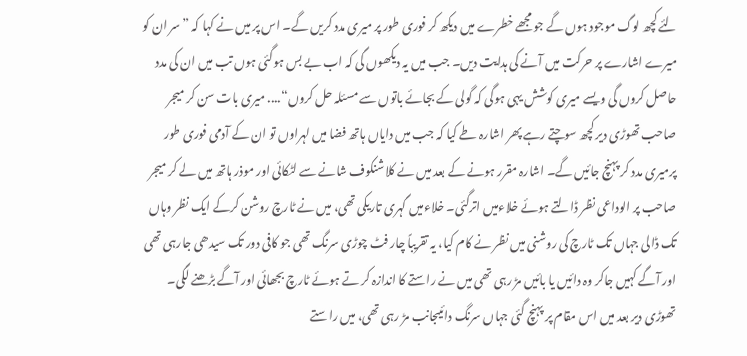لئے کچھ لوگ موجود ہوں گے جو مجھے خطرے میں دیکھ کر فوری طور پر میری مدد کریں گے۔ اس پر میں نے کہا کہ ”سر ان کو میرے اشارے پر حرکت میں آنے کی ہدایت دیں۔ جب میں یہ دیکھوں گی کہ اب بے بس ہوگئی ہوں تب میں ان کی مدد حاصل کروں گی ویسے میری کوشش یہی ہوگی کہ گولی کے بجائے باتوں سے مسئلہ حل کروں“.... میری بات سن کر میجر صاحب تھوڑی دیر کچھ سوچتے رہے پھر اشارہ طے کیا کہ جب میں دایاں ہاتھ فضا میں لہراوں تو ان کے آدمی فوری طور پرمیری مدد کر پہنچ جائیں گے۔ اشارہ مقرر ہونے کے بعد میں نے کلاشنکوف شانے سے لٹکائی اور موذر ہاتھ میں لے کر میجر صاحب پر الوداعی نظر ڈالتے ہوئے خلاءمیں اترگئی۔ خلاءمیں گہری تاریکی تھی، میں نے ٹارچ روشن کرکے ایک نظر وہاں تک ڈالی جہاں تک ٹارچ کی روشنی میں نظر نے کام کیا، یہ تقریباً چار فٹ چوڑی سرنگ تھی جو کافی دور تک سیدھی جارہی تھی اور آگے کہیں جاکر وہ دائیں یا بائیں مڑ رہی تھی میں نے راستے کا اندازہ کر تے ہوئے ٹارچ بجھائی اور آگے بڑھنے لگی۔ تھوڑی دیر بعد میں اس مقام پر پہنچ گئی جہاں سرنگ دائیںجانب مڑ رہی تھی، میں راستے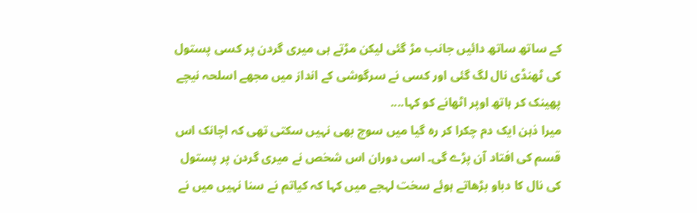کے ساتھ ساتھ دائیں جانب مڑ گئی لیکن مڑتے ہی میری گردن پر کسی پستول کی ٹھنڈی نال لگ گئی اور کسی نے سرگوشی کے انداز میں مجھے اسلحہ نیچے پھینک کر ہاتھ اوپر اٹھانے کو کہا....
میرا ذہن ایک دم چکرا کر رہ گیا میں سوچ بھی نہیں سکتی تھی کہ اچانک اس قسم کی افتاد آن پڑے گی۔ اسی دوران اس شخص نے میری گردن پر پستول کی نال کا دباو بڑھاتے ہوئے سخت لہجے میں کہا کہ کیاتم نے سنا نہیں میں نے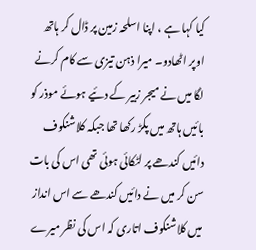کیا کہا ہے ، اپنا اسلحہ زمین پر ڈال کر ہاتھ اوپر اٹھادو۔ میرا ذہن تیزی سے کام کرنے لگا میں نے میجر زبیر کے دئیے ہوئے موذر کو بائیں ہاتھ میں پکڑ رکھا تھا جبکہ کلاشنکوف دائیں کندھے پر لٹکائی ہوئی تھی اس کی بات سن کر میں نے دائیں کندھے سے اس انداز میں کلاشنکوف اتاری کہ اس کی نظر میرے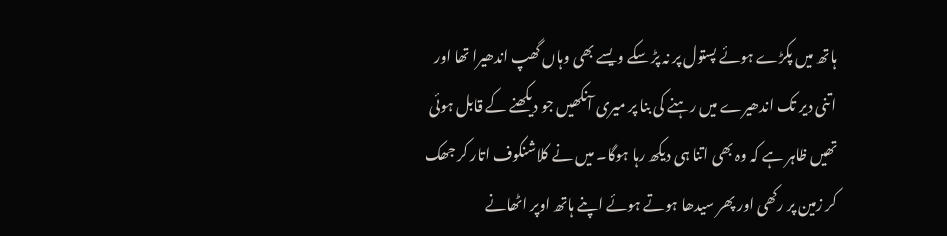ہاتھ میں پکڑے ہوئے پستول پر نہ پڑ سکے ویسے بھی وہاں گھپ اندھیرا تھا اور اتنی دیر تک اندھیرے میں رہنے کی بنا پر میری آنکھیں جو دیکھنے کے قابل ہوئی تھیں ظاہر ہے کہ وہ بھی اتنا ہی دیکھ رہا ہوگا۔ میں نے کلاشنکوف اتار کر جھک کر زمین پر رکھی اور پھر سیدھا ہوتے ہوئے اپنے ہاتھ اوپر اٹھانے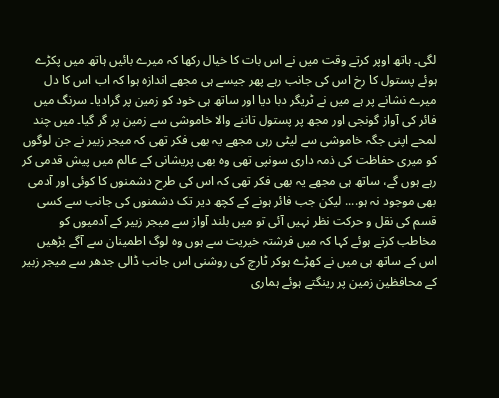لگی۔ ہاتھ اوپر کرتے وقت میں نے اس بات کا خیال رکھا کہ میرے بائیں ہاتھ میں پکڑے ہوئے پستول کا رخ اس کی جانب رہے پھر جیسے ہی مجھے اندازہ ہوا کہ اب اس کا دل میرے نشانے پر ہے میں نے ٹریگر دبا دیا اور ساتھ ہی خود کو زمین پر گرادیا۔ سرنگ میں فائر کی آواز گونجی اور مجھ پر پستول تاننے والا خاموشی سے زمین پر گر گیا۔ میں چند لمحے اپنی جگہ خاموشی سے لیٹی رہی مجھے یہ بھی فکر تھی کہ میجر زبیر نے جن لوگوں کو میری حفاظت کی ذمہ داری سونپی تھی وہ بھی پریشانی کے عالم میں پیش قدمی کر رہے ہوں گے، ساتھ ہی مجھے یہ بھی فکر تھی کہ اس کی طرح دشمنوں کا کوئی اور آدمی بھی موجود نہ ہو.... لیکن جب فائر ہونے کے کچھ دیر تک دشمنوں کی جانب سے کسی قسم کی نقل و حرکت نظر نہیں آئی تو میں بلند آواز سے میجر زبیر کے آدمیوں کو مخاطب کرتے ہوئے کہا کہ میں فرشتہ خیریت سے ہوں وہ لوگ اطمینان سے آگے بڑھیں اس کے ساتھ ہی میں نے کھڑے ہوکر ٹارچ کی روشنی اس جانب ڈالی جدھر سے میجر زبیر کے محافظین زمین پر رینگتے ہوئے ہماری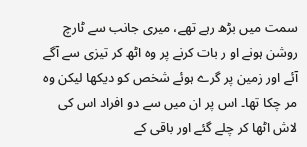سمت میں بڑھ رہے تھے، میری جانب سے ٹارچ روشن ہونے او ر بات کرنے پر وہ اٹھ کر تیزی سے آگے آئے اور زمین پر گرے ہوئے شخص کو دیکھا لیکن وہ مر چکا تھا۔ اس پر ان میں سے دو افراد اس کی لاش اٹھا کر چلے گئے اور باقی کے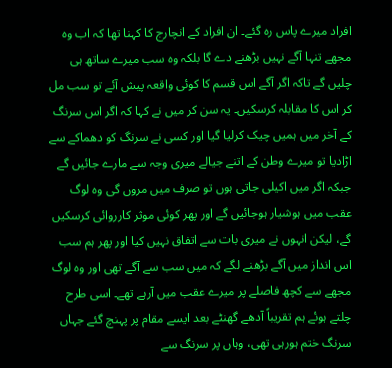افراد میرے پاس رہ گئے۔ ان افراد کے انچارج کا کہنا تھا کہ اب وہ مجھے تنہا آگے نہیں بڑھنے دے گا بلکہ وہ سب میرے ساتھ ہی چلیں گے تاکہ اگر آگے اس قسم کا کوئی واقعہ پیش آئے تو سب مل کر اس کا مقابلہ کرسکیں۔ یہ سن کر میں نے کہا کہ اگر اس سرنگ کے آخر میں ہمیں چیک کرلیا گیا اور کسی نے سرنگ کو دھماکے سے اڑادیا تو میرے وطن کے اتنے جیالے میری وجہ سے مارے جائیں گے جبکہ اگر میں اکیلی جاتی ہوں تو صرف میں مروں گی وہ لوگ عقب میں ہوشیار ہوجائیں گے اور پھر کوئی موثر کارروائی کرسکیں گے، لیکن انہوں نے میری بات سے اتفاق نہیں کیا اور پھر ہم سب اس انداز میں آگے بڑھنے لگے کہ میں سب سے آگے تھی اور وہ لوگ مجھے سے کچھ فاصلے پر میرے عقب میں آرہے تھے۔ اسی طرح چلتے ہوئے ہم تقریباً آدھے گھنٹے بعد ایسے مقام پر پہنچ گئے جہاں سرنگ ختم ہورہی تھی، وہاں پر سرنگ سے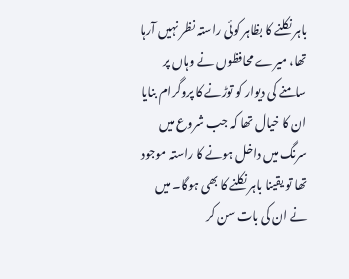باہر نکلنے کا بظاہر کوئی راستہ نظر نہیں آرہا تھا، میرے محافظوں نے وہاں پر سامنے کی دیوار کو توڑنے کا پروگرام بنایا ان کا خیال تھا کہ جب شروع میں سرنگ میں داخل ہونے کا راستہ موجود تھا تو یقینا باہر نکلنے کا بھی ہوگا۔ میں نے ان کی بات سن کر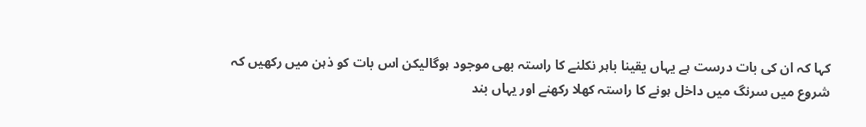کہا کہ ان کی بات درست ہے یہاں یقینا باہر نکلنے کا راستہ بھی موجود ہوگالیکن اس بات کو ذہن میں رکھیں کہ شروع میں سرنگ میں داخل ہونے کا راستہ کھلا رکھنے اور یہاں بند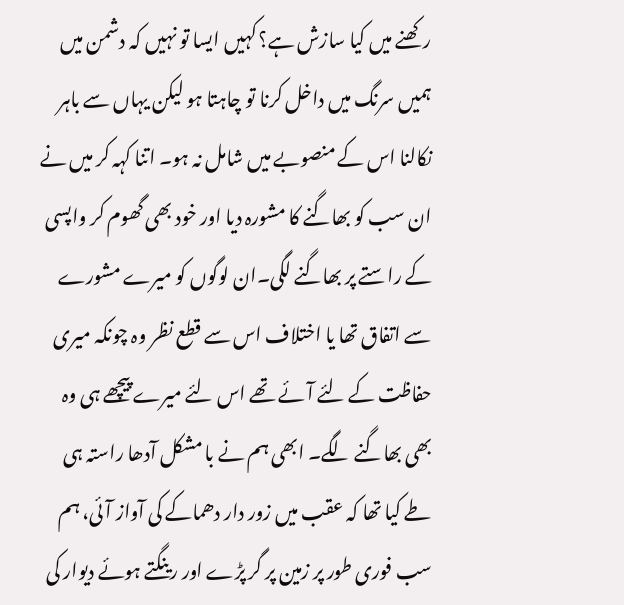رکھنے میں کیا سازش ہے؟ کہیں ایسا تو نہیں کہ دشمن میں ہمیں سرنگ میں داخل کرنا تو چاہتا ہو لیکن یہاں سے باہر نکالنا اس کے منصوبے میں شامل نہ ہو۔ اتنا کہہ کر میں نے ان سب کو بھاگنے کا مشورہ دیا اور خود بھی گھوم کر واپسی کے راستے پر بھاگنے لگی۔ان لوگوں کو میرے مشورے سے اتفاق تھا یا اختلاف اس سے قطع نظر وہ چونکہ میری حفاظت کے لئے آئے تھے اس لئے میرے پیچھے ہی وہ بھی بھاگنے لگے۔ ابھی ہم نے با مشکل آدھا راستہ ہی طے کیا تھا کہ عقب میں زور دار دھماکے کی آواز آئی، ہم سب فوری طور پر زمین پر گر پڑے اور رینگتے ہوئے دیوار کی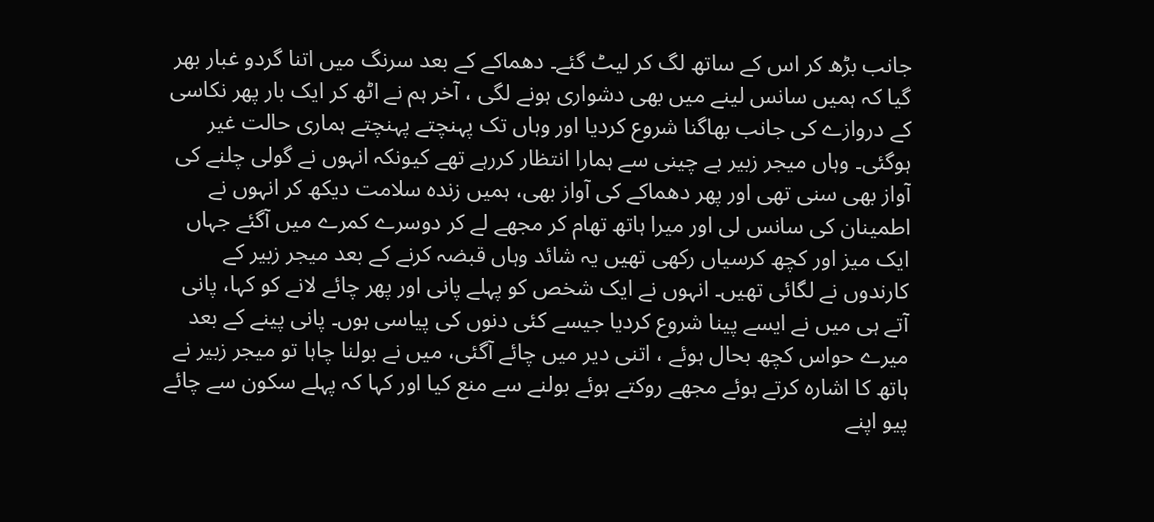جانب بڑھ کر اس کے ساتھ لگ کر لیٹ گئے۔ دھماکے کے بعد سرنگ میں اتنا گردو غبار بھر گیا کہ ہمیں سانس لینے میں بھی دشواری ہونے لگی ، آخر ہم نے اٹھ کر ایک بار پھر نکاسی کے دروازے کی جانب بھاگنا شروع کردیا اور وہاں تک پہنچتے پہنچتے ہماری حالت غیر ہوگئی۔ وہاں میجر زبیر بے چینی سے ہمارا انتظار کررہے تھے کیونکہ انہوں نے گولی چلنے کی آواز بھی سنی تھی اور پھر دھماکے کی آواز بھی، ہمیں زندہ سلامت دیکھ کر انہوں نے اطمینان کی سانس لی اور میرا ہاتھ تھام کر مجھے لے کر دوسرے کمرے میں آگئے جہاں ایک میز اور کچھ کرسیاں رکھی تھیں یہ شائد وہاں قبضہ کرنے کے بعد میجر زبیر کے کارندوں نے لگائی تھیں۔ انہوں نے ایک شخص کو پہلے پانی اور پھر چائے لانے کو کہا، پانی آتے ہی میں نے ایسے پینا شروع کردیا جیسے کئی دنوں کی پیاسی ہوں۔ پانی پینے کے بعد میرے حواس کچھ بحال ہوئے ، اتنی دیر میں چائے آگئی، میں نے بولنا چاہا تو میجر زبیر نے ہاتھ کا اشارہ کرتے ہوئے مجھے روکتے ہوئے بولنے سے منع کیا اور کہا کہ پہلے سکون سے چائے پیو اپنے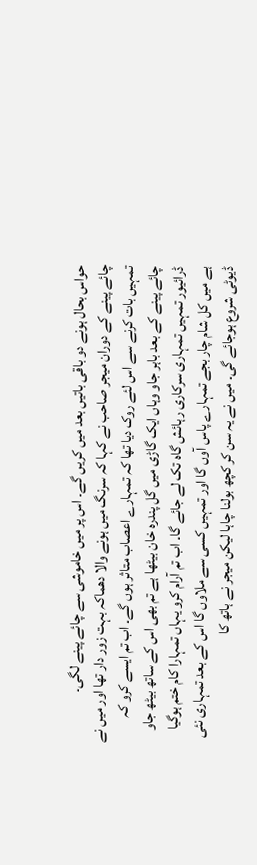حواس بحال ہونے دو باقی باتیں بعد میں کریں گے۔ اس پر میں خاموشی سے چائے پینے لگی۔
چائے پینے کے دوران میجر صاحب نے کہا کہ سرنگ میں ہونے والا دھماکہ بہت زور دار تھا اور میں نے تمہیں بات کرنے سے اس لئے روک دیا تھا کہ تمہارے اعصاب متاثر ہوں گے۔ اب تم ایسے کرو کہ چائے پینے کے بعد باہر جاو وہاں ایک گاڑی میں گل پندرہ خان بیٹھا ہے تم بھی اس کے ساتھ بیٹھ جاو ڈرائیور تمہیں تمہاری سرکاری رہائش گاہ تک لے جائے گا۔ اب تم آرام کرو یہاں تمہارا کام ختم ہوگیا ہے میں کل شام چار بجے تمہارے پاس آوں گا اور تمہیں کسی سے ملاوں گا اس کے بعد تمہاری نئی ڈیوٹی شروع ہوجائے گی۔ میں نے یہ سن کر کچھ بولنا چاہا لیکن میجر نے ہاتھ کا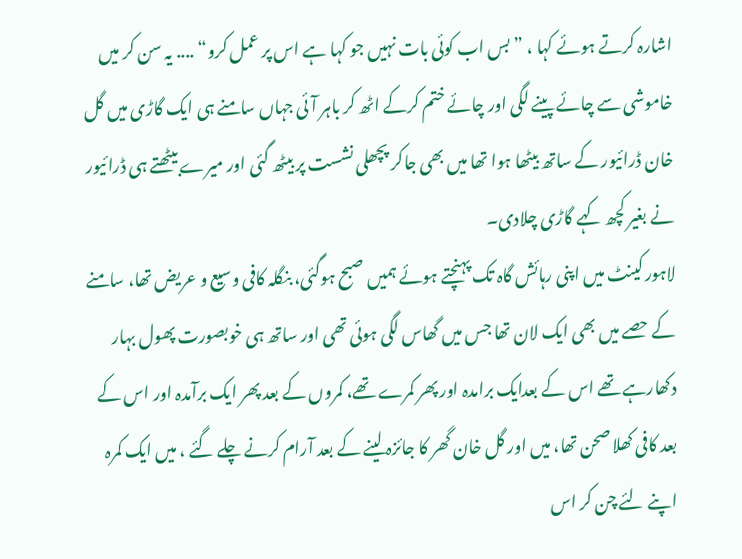اشارہ کرتے ہوئے کہا ، ” بس اب کوئی بات نہیں جو کہا ہے اس پر عمل کرو“ .... یہ سن کر میں خاموشی سے چائے پینے لگی اور چائے ختم کرکے اٹھ کر باہر آئی جہاں سامنے ہی ایک گاڑی میں گل خان ڈرائیور کے ساتھ بیٹھا ہوا تھا میں بھی جاکر پچھلی نشست پر بیٹھ گئی اور میرے بیٹھتے ہی ڈرائیور نے بغیر کچھ کہے گاڑی چلادی۔
لاہور کینٹ میں اپنی رہائش گاہ تک پہنچتے ہوئے ہمیں صبح ہوگئی، بنگلہ کافی وسیع و عریض تھا، سامنے کے حصے میں بھی ایک لان تھا جس میں گھاس لگی ہوئی تھی اور ساتھ ہی خوبصورت پھول بہار دکھارہے تھے اس کے بعدایک برامدہ اور پھر کمرے تھے، کمروں کے بعد پھر ایک برآمدہ اور اس کے بعد کافی کھلا صحن تھا، میں اور گل خان گھر کا جائزہ لینے کے بعد آرام کرنے چلے گئے ، میں ایک کمرہ اپنے لئے چن کر اس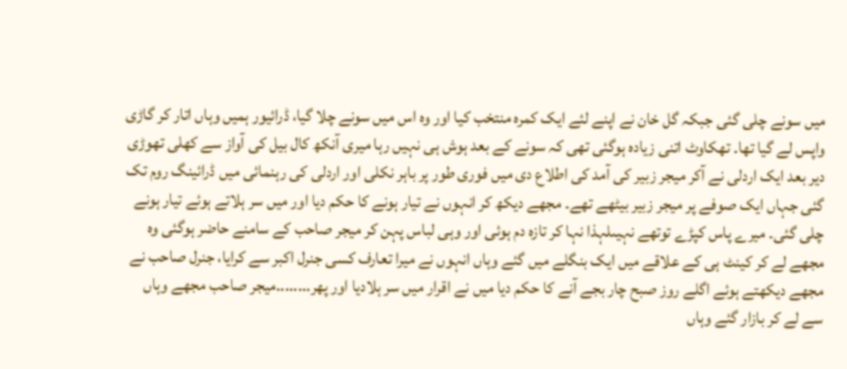میں سونے چلی گئی جبکہ گل خان نے اپنے لئے ایک کمرہ منتخب کیا اور وہ اس میں سونے چلا گیا، ڈرائیور ہمیں وہاں اتار کر گاڑی واپس لے گیا تھا۔ تھکاوٹ اتنی زیادہ ہوگئی تھی کہ سونے کے بعد ہوش ہی نہیں رہا میری آنکھ کال بیل کی آواز سے کھلی تھوڑی دیر بعد ایک اردلی نے آکر میجر زبیر کی آمد کی اطلاع دی میں فوری طور پر باہر نکلی اور اردلی کی رہنمائی میں ڈرائینگ روم تک گئی جہاں ایک صوفے پر میجر زبیر بیٹھے تھے۔ مجھے دیکھ کر انہوں نے تیار ہونے کا حکم دیا اور میں سر ہلاتے ہوئے تیار ہونے چلی گئی۔ میرے پاس کپڑے توتھے نہیںلہذا نہا کر تازہ دم ہوئی اور وہی لباس پہن کر میجر صاحب کے سامنے حاضر ہوگئی وہ مجھے لے کر کینٹ ہی کے علاقے میں ایک بنگلے میں گئے وہاں انہوں نے میرا تعارف کسی جنرل اکبر سے کرایا، جنرل صاحب نے مجھے دیکھتے ہوئے اگلے روز صبح چار بجے آنے کا حکم دیا میں نے اقرار میں سر ہلادیا اور پھر........میجر صاحب مجھے وہاں سے لے کر بازار گئے وہاں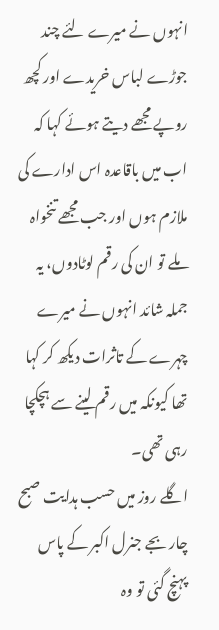انہوں نے میرے لئے چند جوڑے لباس خریدے اور کچھ روپے مجھے دیتے ہوئے کہا کہ اب میں باقاعدہ اس ادارے کی ملازم ہوں اور جب مجھے تنخواہ ملے تو ان کی رقم لوٹادوں، یہ جملہ شائد انہوں نے میرے چہرے کے تاثرات دیکھ کر کہا تھا کیونکہ میں رقم لینے سے ہچکچا رہی تھی۔
اگلے روز میں حسب ہدایت صبح چار بجے جنرل اکبر کے پاس پہنچ گئی تو وہ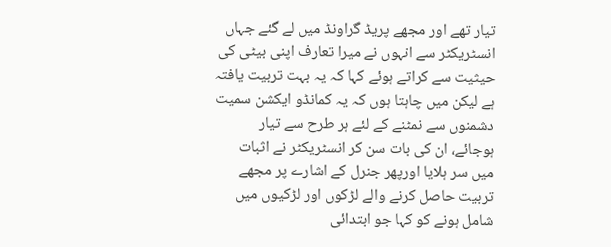تیار تھے اور مجھے پریڈ گراونڈ میں لے گئے جہاں انسٹریکٹر سے انہوں نے میرا تعارف اپنی بیٹی کی حیثیت سے کراتے ہوئے کہا کہ یہ بہت تربیت یافتہ ہے لیکن میں چاہتا ہوں کہ یہ کمانڈو ایکشن سمیت دشمنوں سے نمٹنے کے لئے ہر طرح سے تیار ہوجائے، ان کی بات سن کر انسٹریکٹر نے اثبات میں سر ہلایا اورپھر جنرل کے اشارے پر مجھے تربیت حاصل کرنے والے لڑکوں اور لڑکیوں میں شامل ہونے کو کہا جو ابتدائی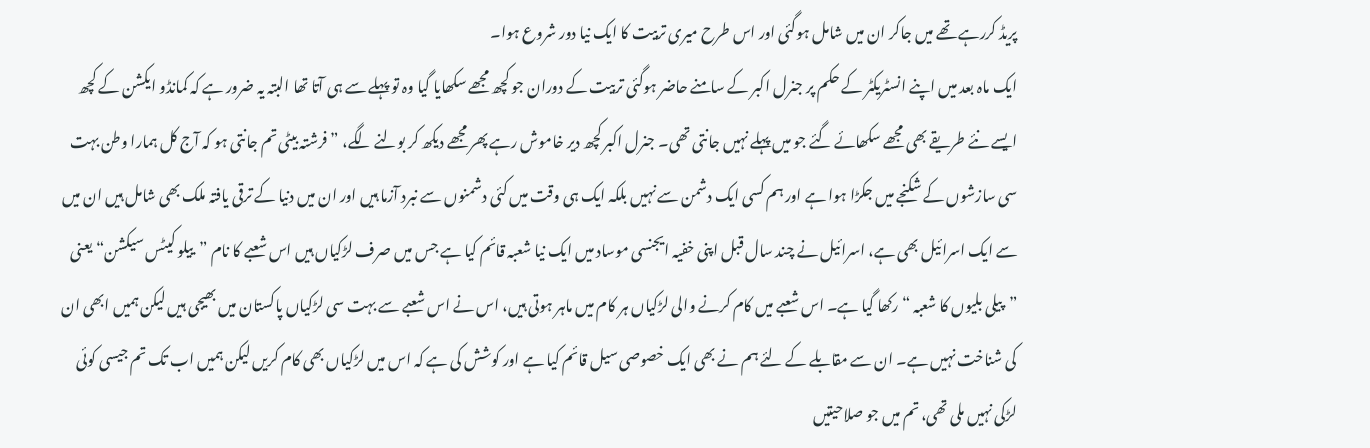پریڈ کررہے تھے میں جاکر ان میں شامل ہوگئی اور اس طرح میری تربیت کا ایک نیا دور شروع ہوا۔
ایک ماہ بعد میں اپنے انسٹریکٹر کے حکم پر جنرل اکبر کے سامنے حاضر ہوگئی تربیت کے دوران جو کچھ مجھے سکھایا گیا وہ تو پہلے سے ہی آتا تھا البتہ یہ ضرور ہے کہ کمانڈو ایکشن کے کچھ ایسے نئے طریقے بھی مجھے سکھائے گئے جو میں پہلے نہیں جانتی تھی۔ جنرل اکبر کچھ دیر خاموش رہے پھر مجھے دیکھ کر بولنے لگے، ” فرشتہ بیٹی تم جانتی ہو کہ آج کل ہمارا وطن بہت سی سازشوں کے شکنجے میں جکڑا ہوا ہے اور ہم کسی ایک دشمن سے نہیں بلکہ ایک ہی وقت میں کئی دشمنوں سے نبرد آزما ہیں اور ان میں دنیا کے ترقی یافتہ ملک بھی شامل ہیں ان میں سے ایک اسرائیل بھی ہے، اسرائیل نے چند سال قبل اپنی خفیہ ایجنسی موساد میں ایک نیا شعبہ قائم کیا ہے جس میں صرف لڑکیاں ہیں اس شعبے کا نام ”ییلو کیٹس سیکشن“ یعنی ”پیلی بلیوں کا شعبہ “ رکھا گیا ہے۔ اس شعبے میں کام کرنے والی لڑکیاں ہر کام میں ماہر ہوتی ہیں، اس نے اس شعبے سے بہت سی لڑکیاں پاکستان میں بھیجی ہیں لیکن ہمیں ابھی ان کی شناخت نہیں ہے۔ ان سے مقابلے کے لئے ہم نے بھی ایک خصوصی سیل قائم کیا ہے اور کوشش کی ہے کہ اس میں لڑکیاں بھی کام کریں لیکن ہمیں اب تک تم جیسی کوئی لڑکی نہیں ملی تھی، تم میں جو صلاحیتیں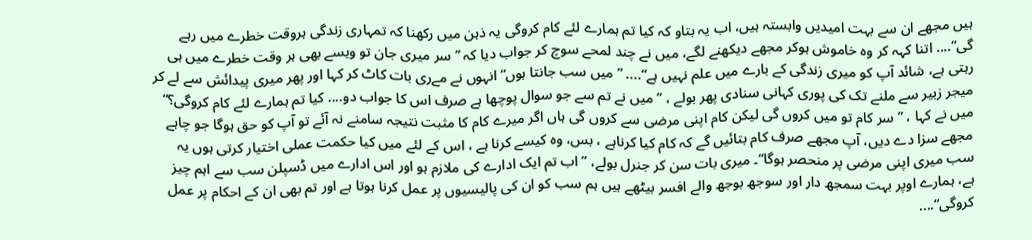ہیں مجھے ان سے بہت امیدیں وابستہ ہیں، اب یہ بتاو کہ کیا تم ہمارے لئے کام کروگی یہ ذہن میں رکھنا کہ تمہاری زندگی ہروقت خطرے میں رہے گی“.... اتنا کہہ کر وہ خاموش ہوکر مجھے دیکھنے لگے، میں نے چند لمحے سوچ کر جواب دیا کہ ” سر میری جان تو ویسے بھی ہر وقت خطرے میں ہی رہتی ہے، شائد آپ کو میری زندگی کے بارے میں علم نہیں ہے“.... ” میں سب جانتا ہوں“ انہوں نے مےری بات کاٹ کر کہا اور پھر میری پیدائش سے لے کر میجر زبیر سے ملنے تک کی پوری کہانی سنادی پھر بولے ، ” میں نے تم سے جو سوال پوچھا ہے صرف اس کا جواب دو.... کیا تم ہمارے لئے کام کروگی؟“
میں نے کہا ، ” سر کام تو میں کروں گی لیکن کام اپنی مرضی سے کروں گی ہاں اگر میرے کام کا مثبت نتیجہ سامنے نہ آئے تو آپ کو حق ہوگا جو چاہے مجھے سزا دے دیں، آپ مجھے صرف کام بتائیں گے کہ کام کیا کرناہے ، بس، وہ کیسے کرنا ہے ، اس کے لئے میں کیا حکمت عملی اختیار کرتی ہوں یہ سب میری اپنی مرضی پر منحصر ہوگا“۔ میری بات سن کر جنرل بولے، ” اب تم ایک ادارے کی ملازم ہو اور اس ادارے میں ڈسپلن سب سے اہم چیز ہے، ہمارے اوپر بہت سمجھ دار اور سوجھ بوجھ والے افسر بیٹھے ہیں ہم سب کو ان کی پالیسیوں پر عمل کرنا ہوتا ہے اور تم بھی ان کے احکام پر عمل کروگی“....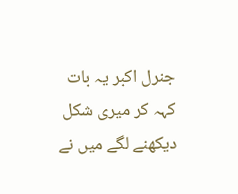جنرل اکبر یہ بات کہہ کر میری شکل دیکھنے لگے میں نے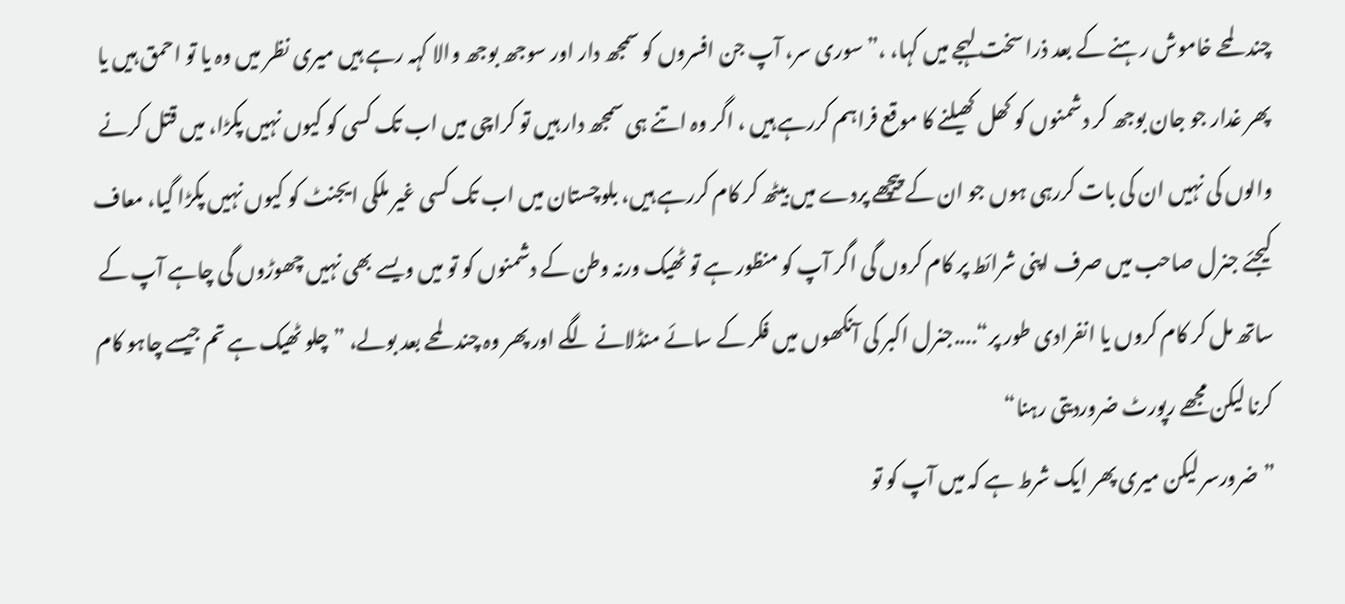چند لمحے خاموش رہنے کے بعد ذرا سخت لہجے میں کہا، ،”سوری سر، آپ جن افسروں کو سمجھ دار اور سوجھ بوجھ والا کہہ رہے ہیں میری نظر میں وہ یا تو احمق ہیں یا پھر غدار جو جان بوجھ کر دشمنوں کو کھل کھیلنے کا موقع فراہم کررہے ہیں ، اگر وہ اتنے ہی سمجھ دار ہیں تو کراچی میں اب تک کسی کو کیوں نہیں پکڑا، میں قتل کرنے والوں کی نہیں ان کی بات کررہی ہوں جو ان کے پیچھے پردے میں بیٹھ کر کام کررہے ہیں، بلوچستان میں اب تک کسی غیر ملکی ایجنٹ کو کیوں نہیں پکڑا گیا، معاف کیجئے جنرل صاحب میں صرف اپنی شرائط پر کام کروں گی اگر آپ کو منظور ہے تو ٹھیک ورنہ وطن کے دشمنوں کو تو میں ویسے بھی نہیں چھوڑوں گی چاہے آپ کے ساتھ مل کر کام کروں یا انفرادی طور پر“....جنرل اکبر کی آنکھوں میں فکر کے سائے منڈلانے لگے اور پھر وہ چند لمحے بعد بولے، ”چلو ٹھیک ہے تم جیسے چاہو کام کرنا لیکن مجھے رپورٹ ضروردیتی رہنا“
”ضرورسر لیکن میری پھر ایک شرط ہے کہ میں آپ کو تو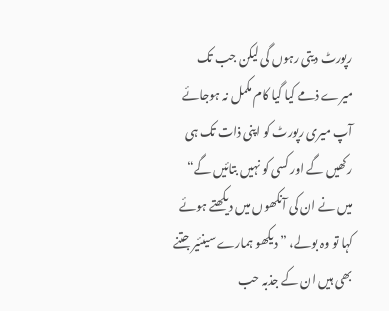رپورٹ دیتی رہوں گی لیکن جب تک میرے ذمے کیا گیا کام مکمل نہ ہوجائے آپ میری رپورٹ کو اپنی ذات تک ہی رکھیں گے اور کسی کو نہیں بتائیں گے“
میں نے ان کی آنکھوں میں دیکھتے ہوئے کہا تو وہ بولے، ” دیکھو ہمارے سینئیر جتنے بھی ہیں ان کے جذبہ حب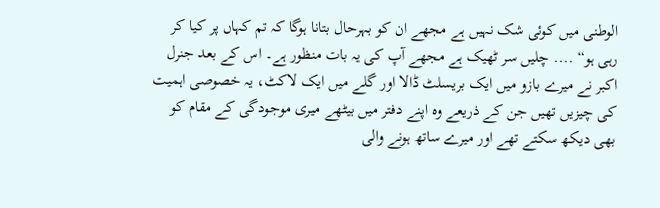الوطنی میں کوئی شک نہیں ہے مجھے ان کو بہرحال بتانا ہوگا کہ تم کہاں پر کیا کر رہی ہو“ .... چلیں سر ٹھیک ہے مجھے آپ کی یہ بات منظور ہے۔ اس کے بعد جنرل اکبر نے میرے بازو میں ایک بریسلٹ ڈالا اور گلے میں ایک لاکٹ، یہ خصوصی اہمیت کی چیزیں تھیں جن کے ذریعے وہ اپنے دفتر میں بیٹھے میری موجودگی کے مقام کو بھی دیکھ سکتے تھے اور میرے ساتھ ہونے والی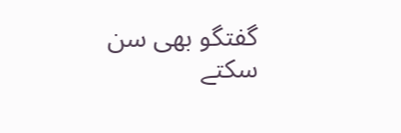گفتگو بھی سن سکتے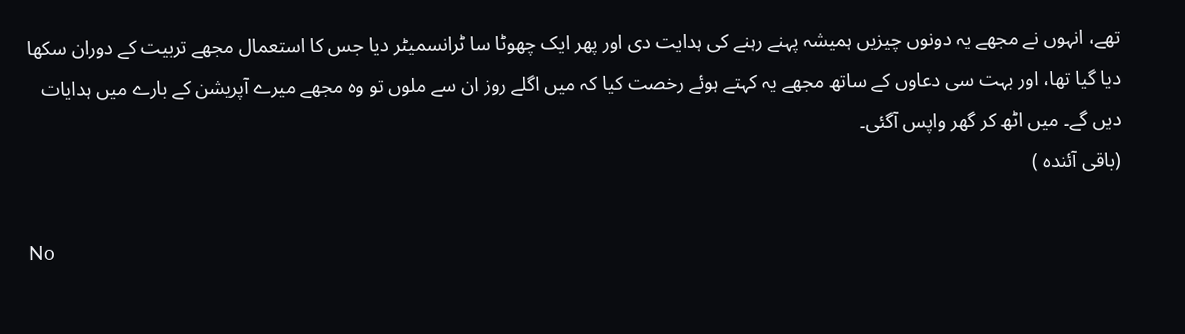تھے، انہوں نے مجھے یہ دونوں چیزیں ہمیشہ پہنے رہنے کی ہدایت دی اور پھر ایک چھوٹا سا ٹرانسمیٹر دیا جس کا استعمال مجھے تربیت کے دوران سکھا دیا گیا تھا، اور بہت سی دعاوں کے ساتھ مجھے یہ کہتے ہوئے رخصت کیا کہ میں اگلے روز ان سے ملوں تو وہ مجھے میرے آپریشن کے بارے میں ہدایات دیں گے۔ میں اٹھ کر گھر واپس آگئی۔
(باقی آئندہ )

No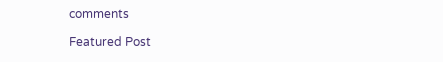comments

Featured Post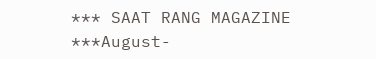*** SAAT RANG MAGAZINE ***August-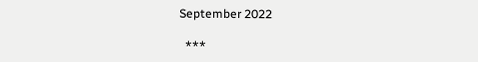September 2022

  ***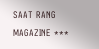SAAT RANG MAGAZINE ***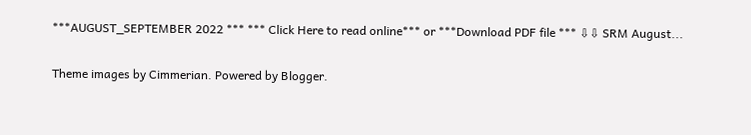***AUGUST_SEPTEMBER 2022 *** *** Click Here to read online*** or ***Download PDF file *** ⇩⇩ SRM August...

Theme images by Cimmerian. Powered by Blogger.